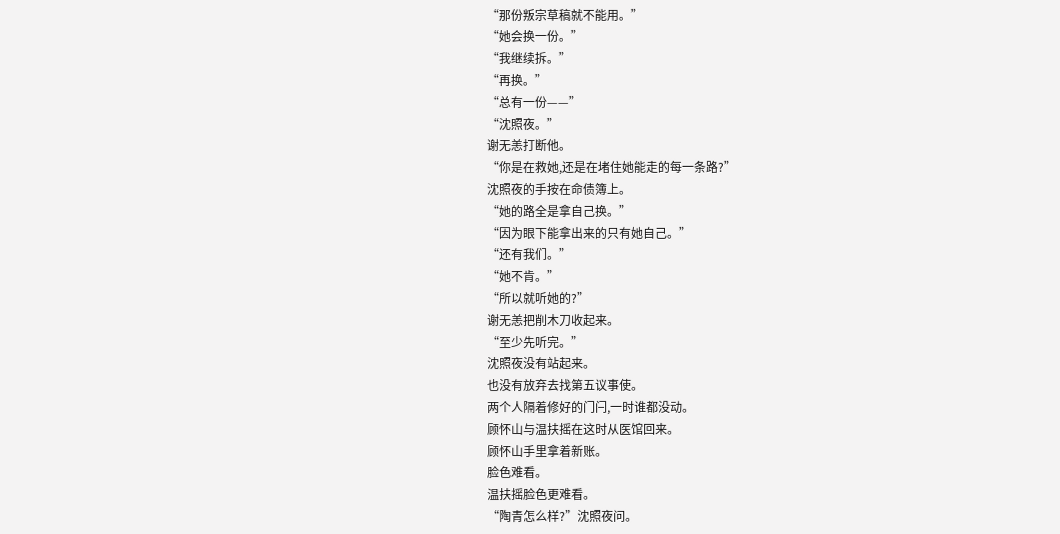“那份叛宗草稿就不能用。”
“她会换一份。”
“我继续拆。”
“再换。”
“总有一份——”
“沈照夜。”
谢无恙打断他。
“你是在救她,还是在堵住她能走的每一条路?”
沈照夜的手按在命债簿上。
“她的路全是拿自己换。”
“因为眼下能拿出来的只有她自己。”
“还有我们。”
“她不肯。”
“所以就听她的?”
谢无恙把削木刀收起来。
“至少先听完。”
沈照夜没有站起来。
也没有放弃去找第五议事使。
两个人隔着修好的门闩,一时谁都没动。
顾怀山与温扶摇在这时从医馆回来。
顾怀山手里拿着新账。
脸色难看。
温扶摇脸色更难看。
“陶青怎么样?”沈照夜问。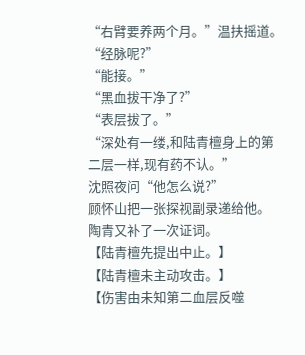“右臂要养两个月。”温扶摇道。
“经脉呢?”
“能接。”
“黑血拔干净了?”
“表层拔了。”
“深处有一缕,和陆青檀身上的第二层一样,现有药不认。”
沈照夜问“他怎么说?”
顾怀山把一张探视副录递给他。
陶青又补了一次证词。
【陆青檀先提出中止。】
【陆青檀未主动攻击。】
【伤害由未知第二血层反噬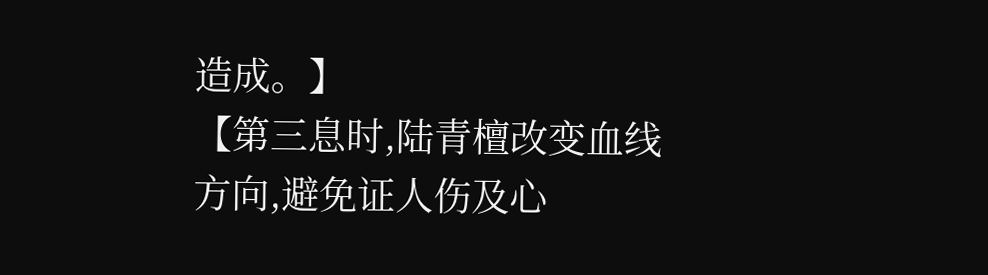造成。】
【第三息时,陆青檀改变血线方向,避免证人伤及心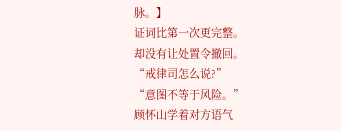脉。】
证词比第一次更完整。
却没有让处置令撤回。
“戒律司怎么说?”
“意图不等于风险。”
顾怀山学着对方语气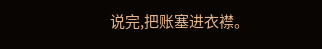说完,把账塞进衣襟。